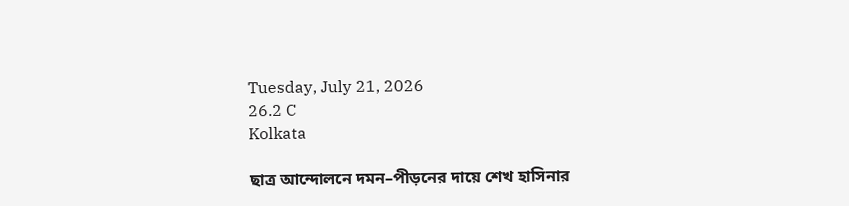Tuesday, July 21, 2026
26.2 C
Kolkata

ছাত্র আন্দোলনে দমন–পীড়নের দায়ে শেখ হাসিনার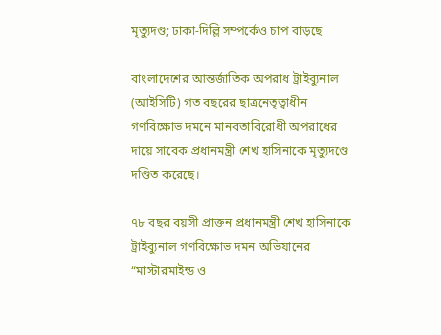মৃত্যুদণ্ড; ঢাকা-দিল্লি সম্পর্কেও চাপ বাড়ছে

বাংলাদেশের আন্তর্জাতিক অপরাধ ট্রাইব্যুনাল (আইসিটি) গত বছরের ছাত্রনেতৃত্বাধীন গণবিক্ষোভ দমনে মানবতাবিরোধী অপরাধের দায়ে সাবেক প্রধানমন্ত্রী শেখ হাসিনাকে মৃত্যুদণ্ডে দণ্ডিত করেছে।

৭৮ বছর বয়সী প্রাক্তন প্রধানমন্ত্রী শেখ হাসিনাকে ট্রাইব্যুনাল গণবিক্ষোভ দমন অভিযানের “মাস্টারমাইন্ড ও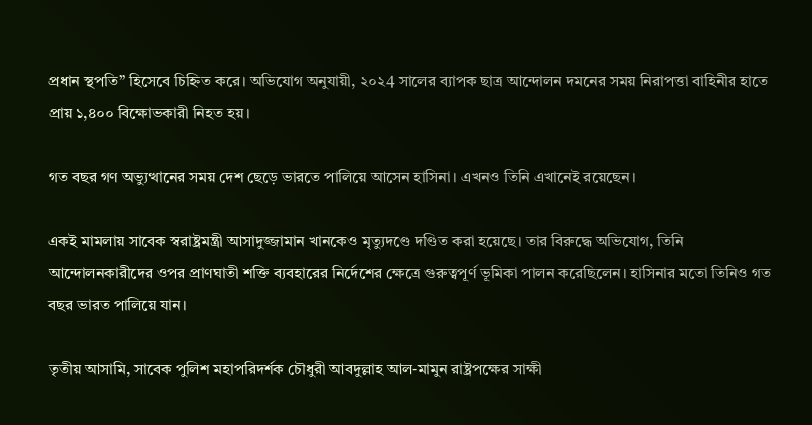প্রধান স্থপতি” হিসেবে চিহ্নিত করে। অভিযোগ অনুযায়ী, ২০২4 সালের ব্যাপক ছাত্র আন্দোলন দমনের সময় নিরাপত্তা বাহিনীর হাতে প্রায় ১,৪০০ বিক্ষোভকারী নিহত হয়।

গত বছর গণ অভ্যুত্থানের সময় দেশ ছেড়ে ভারতে পালিয়ে আসেন হাসিনা। এখনও তিনি এখানেই রয়েছেন।

একই মামলায় সাবেক স্বরাষ্ট্রমন্ত্রী আসাদুজ্জামান খানকেও মৃত্যুদণ্ডে দণ্ডিত করা হয়েছে। তার বিরুদ্ধে অভিযোগ, তিনি আন্দোলনকারীদের ওপর প্রাণঘাতী শক্তি ব্যবহারের নির্দেশের ক্ষেত্রে গুরুত্বপূর্ণ ভূমিকা পালন করেছিলেন। হাসিনার মতো তিনিও গত বছর ভারত পালিয়ে যান।

তৃতীয় আসামি, সাবেক পুলিশ মহাপরিদর্শক চৌধুরী আবদুল্লাহ আল-মামুন রাষ্ট্রপক্ষের সাক্ষী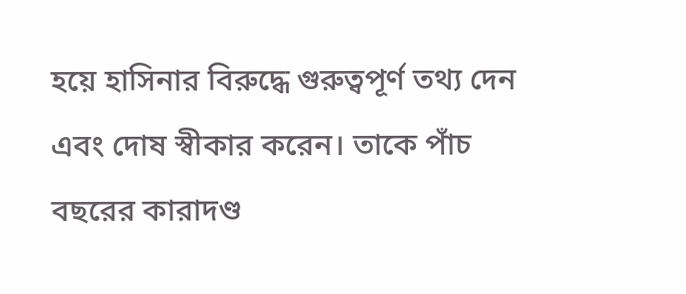হয়ে হাসিনার বিরুদ্ধে গুরুত্বপূর্ণ তথ্য দেন এবং দোষ স্বীকার করেন। তাকে পাঁচ বছরের কারাদণ্ড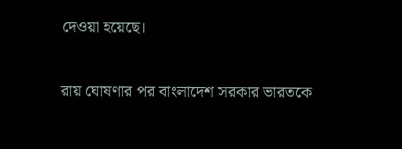দেওয়া হয়েছে।

রায় ঘোষণার পর বাংলাদেশ সরকার ভারতকে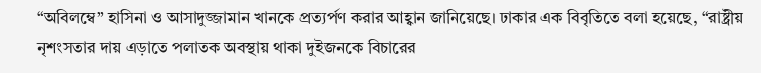“অবিলম্বে” হাসিনা ও আসাদুজ্জামান খানকে প্রত্যর্পণ করার আহ্বান জানিয়েছে। ঢাকার এক বিবৃতিতে বলা হয়েছে, “রাষ্ট্রীয় নৃশংসতার দায় এড়াতে পলাতক অবস্থায় থাকা দুইজনকে বিচারের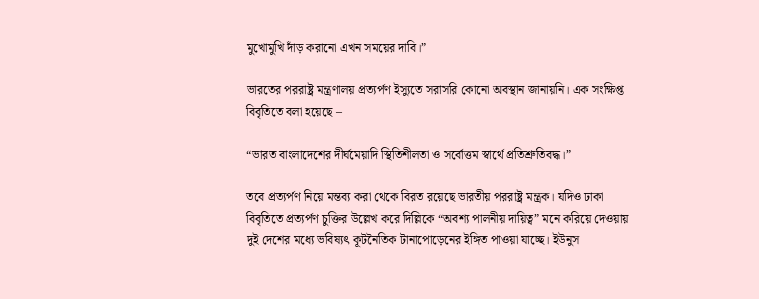মুখোমুখি দাঁড় করানো এখন সময়ের দাবি।”

ভারতের পররাষ্ট্র মন্ত্রণালয় প্রত্যর্পণ ইস্যুতে সরাসরি কোনো অবস্থান জানায়নি। এক সংক্ষিপ্ত বিবৃতিতে বলা হয়েছে –

“ভারত বাংলাদেশের দীর্ঘমেয়াদি স্থিতিশীলতা ও সর্বোত্তম স্বার্থে প্রতিশ্রুতিবদ্ধ।”

তবে প্রত্যর্পণ নিয়ে মন্তব্য করা থেকে বিরত রয়েছে ভারতীয় পররাষ্ট্র মন্ত্রক। যদিও ঢাকা বিবৃতিতে প্রত্যর্পণ চুক্তির উল্লেখ করে দিল্লিকে “অবশ্য পালনীয় দায়িত্ব” মনে করিয়ে দেওয়ায় দুই দেশের মধ্যে ভবিষ্যৎ কূটনৈতিক টানাপোড়েনের ইঙ্গিত পাওয়া যাচ্ছে। ইউনুস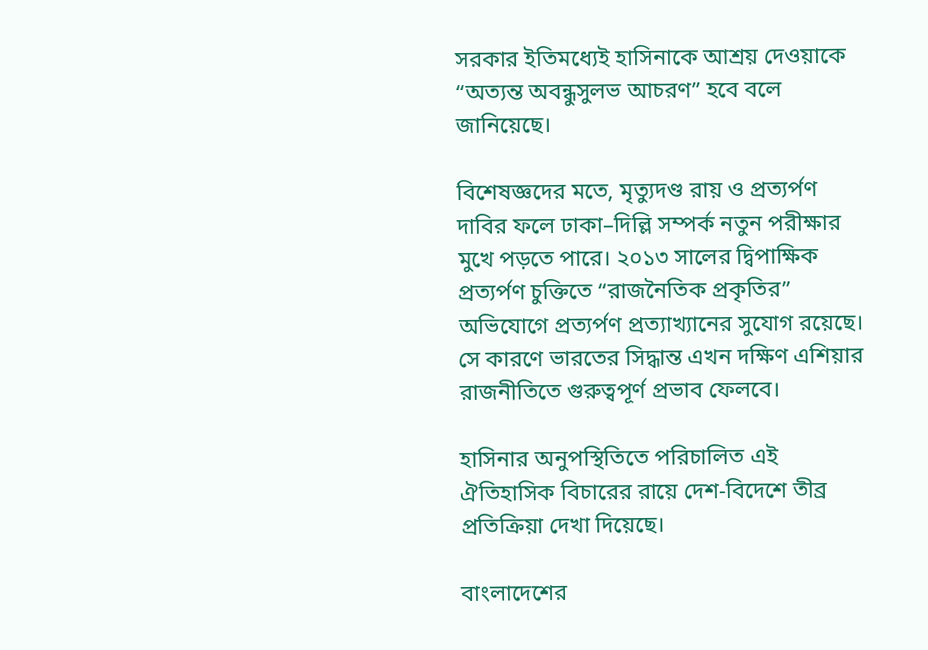সরকার ইতিমধ্যেই হাসিনাকে আশ্রয় দেওয়াকে “অত্যন্ত অবন্ধুসুলভ আচরণ” হবে বলে জানিয়েছে।

বিশেষজ্ঞদের মতে, মৃত্যুদণ্ড রায় ও প্রত্যর্পণ দাবির ফলে ঢাকা–দিল্লি সম্পর্ক নতুন পরীক্ষার মুখে পড়তে পারে। ২০১৩ সালের দ্বিপাক্ষিক প্রত্যর্পণ চুক্তিতে “রাজনৈতিক প্রকৃতির” অভিযোগে প্রত্যর্পণ প্রত্যাখ্যানের সুযোগ রয়েছে। সে কারণে ভারতের সিদ্ধান্ত এখন দক্ষিণ এশিয়ার রাজনীতিতে গুরুত্বপূর্ণ প্রভাব ফেলবে।

হাসিনার অনুপস্থিতিতে পরিচালিত এই ঐতিহাসিক বিচারের রায়ে দেশ-বিদেশে তীব্র প্রতিক্রিয়া দেখা দিয়েছে।

বাংলাদেশের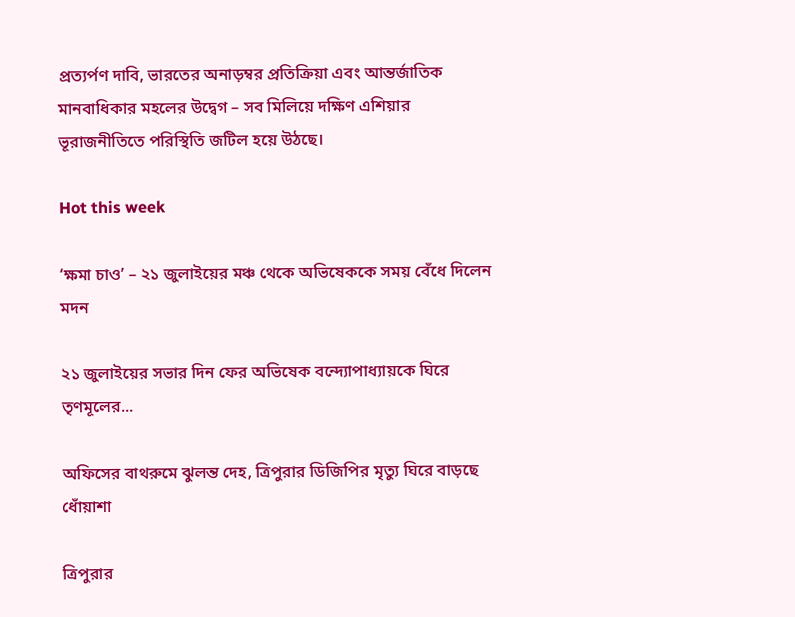প্রত্যর্পণ দাবি, ভারতের অনাড়ম্বর প্রতিক্রিয়া এবং আন্তর্জাতিক মানবাধিকার মহলের উদ্বেগ – সব মিলিয়ে দক্ষিণ এশিয়ার ভূরাজনীতিতে পরিস্থিতি জটিল হয়ে উঠছে।

Hot this week

‘ক্ষমা চাও’ – ২১ জুলাইয়ের মঞ্চ থেকে অভিষেককে সময় বেঁধে দিলেন মদন

২১ জুলাইয়ের সভার দিন ফের অভিষেক বন্দ্যোপাধ্যায়কে ঘিরে তৃণমূলের...

অফিসের বাথরুমে ঝুলন্ত দেহ, ত্রিপুরার ডিজিপির মৃত্যু ঘিরে বাড়ছে ধোঁয়াশা

ত্রিপুরার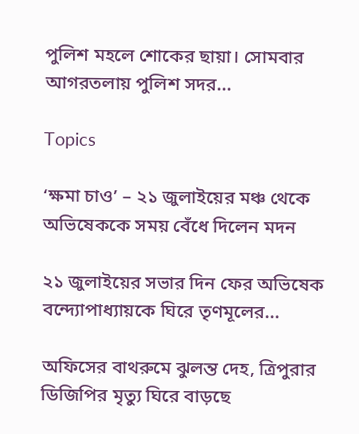পুলিশ মহলে শোকের ছায়া। সোমবার আগরতলায় পুলিশ সদর...

Topics

‘ক্ষমা চাও’ – ২১ জুলাইয়ের মঞ্চ থেকে অভিষেককে সময় বেঁধে দিলেন মদন

২১ জুলাইয়ের সভার দিন ফের অভিষেক বন্দ্যোপাধ্যায়কে ঘিরে তৃণমূলের...

অফিসের বাথরুমে ঝুলন্ত দেহ, ত্রিপুরার ডিজিপির মৃত্যু ঘিরে বাড়ছে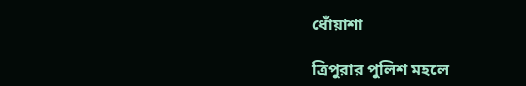ধোঁয়াশা

ত্রিপুরার পুলিশ মহলে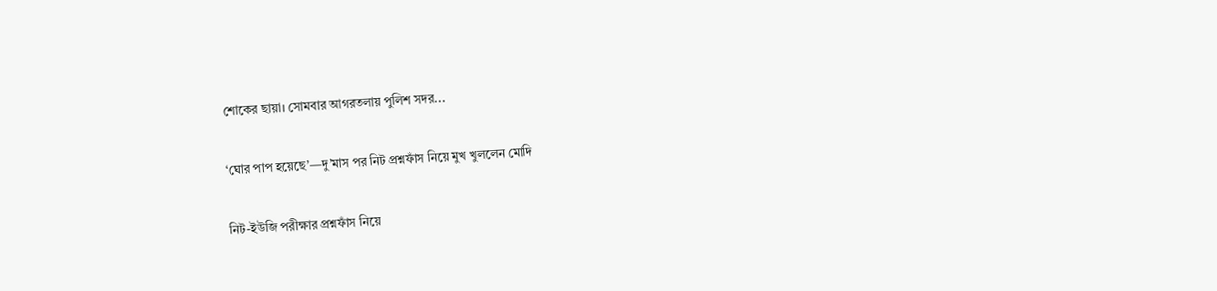শোকের ছায়া। সোমবার আগরতলায় পুলিশ সদর...

‘ঘোর পাপ হয়েছে’—দু’মাস পর নিট প্রশ্নফাঁস নিয়ে মুখ খুললেন মোদি

নিট-ইউজি পরীক্ষার প্রশ্নফাঁস নিয়ে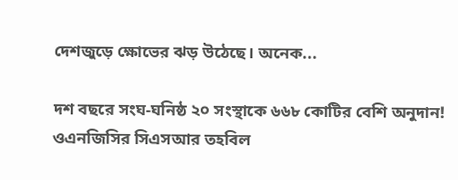দেশজুড়ে ক্ষোভের ঝড় উঠেছে। অনেক...

দশ বছরে সংঘ-ঘনিষ্ঠ ২০ সংস্থাকে ৬৬৮ কোটির বেশি অনুদান! ওএনজিসির সিএসআর তহবিল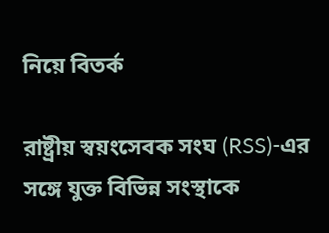নিয়ে বিতর্ক

রাষ্ট্রীয় স্বয়ংসেবক সংঘ (RSS)-এর সঙ্গে যুক্ত বিভিন্ন সংস্থাকে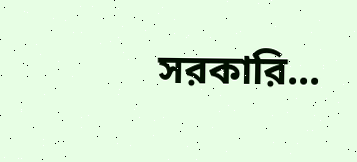সরকারি...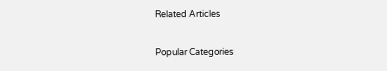Related Articles

Popular Categories